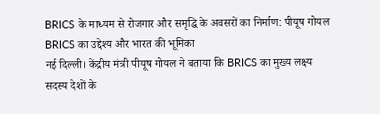BRICS के माध्यम से रोजगार और समृद्धि के अवसरों का निर्माण: पीयूष गोयल
BRICS का उद्देश्य और भारत की भूमिका
नई दिल्ली। केंद्रीय मंत्री पीयूष गोयल ने बताया कि BRICS का मुख्य लक्ष्य सदस्य देशों के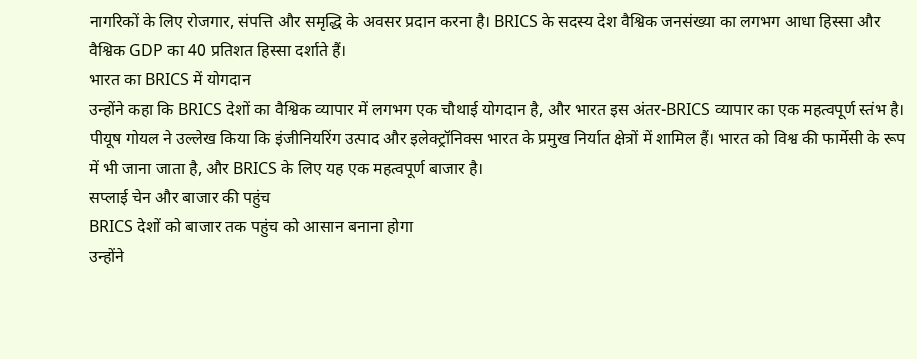नागरिकों के लिए रोजगार, संपत्ति और समृद्धि के अवसर प्रदान करना है। BRICS के सदस्य देश वैश्विक जनसंख्या का लगभग आधा हिस्सा और वैश्विक GDP का 40 प्रतिशत हिस्सा दर्शाते हैं।
भारत का BRICS में योगदान
उन्होंने कहा कि BRICS देशों का वैश्विक व्यापार में लगभग एक चौथाई योगदान है, और भारत इस अंतर-BRICS व्यापार का एक महत्वपूर्ण स्तंभ है। पीयूष गोयल ने उल्लेख किया कि इंजीनियरिंग उत्पाद और इलेक्ट्रॉनिक्स भारत के प्रमुख निर्यात क्षेत्रों में शामिल हैं। भारत को विश्व की फार्मेसी के रूप में भी जाना जाता है, और BRICS के लिए यह एक महत्वपूर्ण बाजार है।
सप्लाई चेन और बाजार की पहुंच
BRICS देशों को बाजार तक पहुंच को आसान बनाना होगा
उन्होंने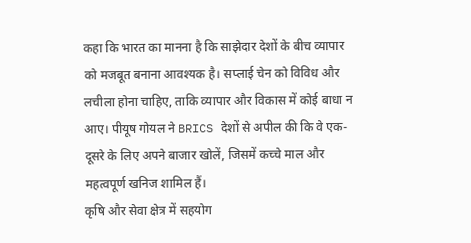कहा कि भारत का मानना है कि साझेदार देशों के बीच व्यापार को मजबूत बनाना आवश्यक है। सप्लाई चेन को विविध और लचीला होना चाहिए, ताकि व्यापार और विकास में कोई बाधा न आए। पीयूष गोयल ने BRICS देशों से अपील की कि वे एक-दूसरे के लिए अपने बाजार खोलें, जिसमें कच्चे माल और महत्वपूर्ण खनिज शामिल हैं।
कृषि और सेवा क्षेत्र में सहयोग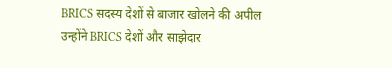BRICS सदस्य देशों से बाजार खोलने की अपील
उन्होंने BRICS देशों और साझेदार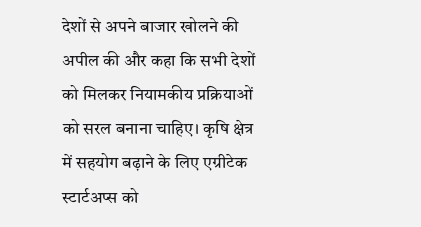देशों से अपने बाजार खोलने की अपील की और कहा कि सभी देशों को मिलकर नियामकीय प्रक्रियाओं को सरल बनाना चाहिए। कृषि क्षेत्र में सहयोग बढ़ाने के लिए एग्रीटेक स्टार्टअप्स को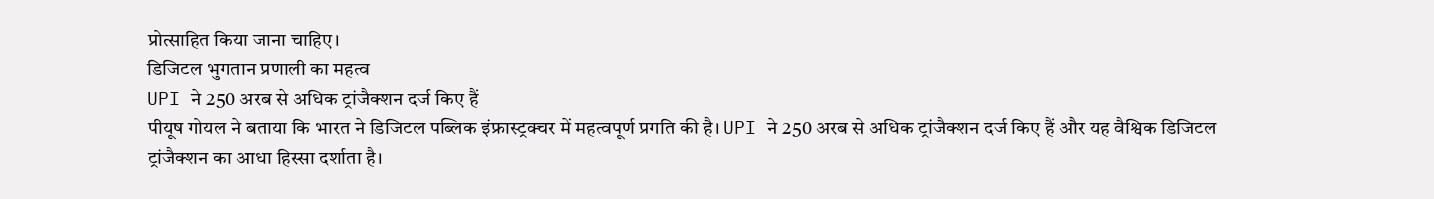प्रोत्साहित किया जाना चाहिए।
डिजिटल भुगतान प्रणाली का महत्व
UPI ने 250 अरब से अधिक ट्रांजैक्शन दर्ज किए हैं
पीयूष गोयल ने बताया कि भारत ने डिजिटल पब्लिक इंफ्रास्ट्रक्चर में महत्वपूर्ण प्रगति की है। UPI ने 250 अरब से अधिक ट्रांजैक्शन दर्ज किए हैं और यह वैश्विक डिजिटल ट्रांजैक्शन का आधा हिस्सा दर्शाता है।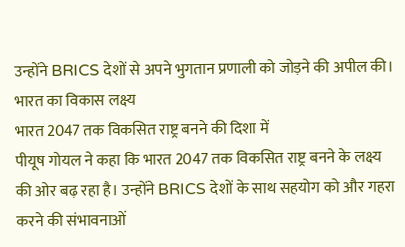उन्होंने BRICS देशों से अपने भुगतान प्रणाली को जोड़ने की अपील की।
भारत का विकास लक्ष्य
भारत 2047 तक विकसित राष्ट्र बनने की दिशा में
पीयूष गोयल ने कहा कि भारत 2047 तक विकसित राष्ट्र बनने के लक्ष्य की ओर बढ़ रहा है। उन्होंने BRICS देशों के साथ सहयोग को और गहरा करने की संभावनाओं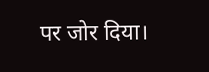पर जोर दिया।